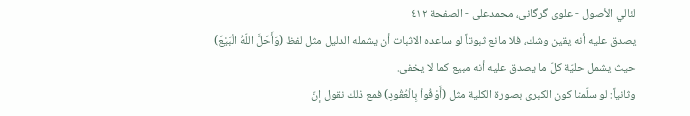لئالي الأصول - علوی گرگانی، محمدعلی - الصفحة ٤١٢
يصدق عليه أنه يقين وشك، فلا مانع ثبوتاً لو ساعده الاثبات أن يشمله الدليل مثل لفظ (وَأَحَلَّ اللّهُ الْبَيْعَ) حيث يشمل حليّة كلّ ما يصدق عليه أنه مبيع كما لا يخفى.
وثانياً: لو سلّمنا كون الكبرى بصورة الكلية مثل (أَوْفُواْ بِالْعُقُودِ) فمع ذلك نقول إنّ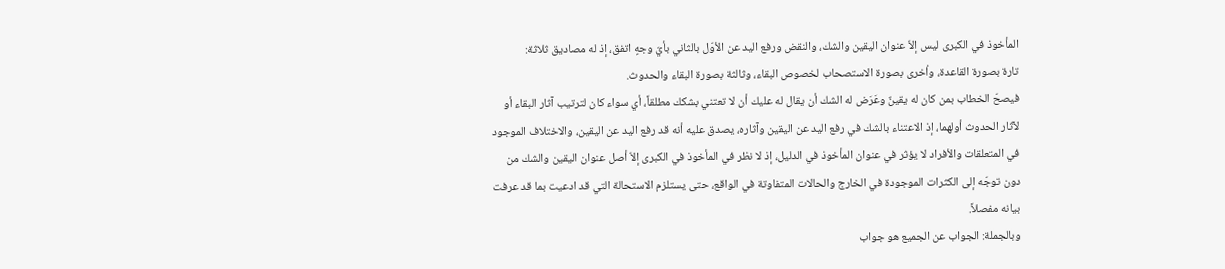المأخوذ في الكبرى ليس إلاّ عنوان اليقين والشك، والنقض ورفع اليد عن الأوّل بالثاني بأيّ وجهٍ اتفق، إذ له مصاديق ثلاثة:
تارة بصورة القاعدة، واُخرى بصورة الاستصحاب لخصوص البقاء، وثالثة بصورة البقاء والحدوث.
فيصحّ الخطاب بمن كان له يقينٌ وعَرَض له الشك أن يقال له عليك أن لا تعتني بشكك مطلقاً، أي سواء كان لترتيب آثار البقاء أو لآثار الحدوث أولهما، إذ الاعتناء بالشك في رفع اليد عن اليقين وآثاره، يصدق عليه أنه قد رفع اليد عن اليقين، والاختلاف الموجود في المتعلقات والأفراد لا يؤثر في عنوان المأخوذ في الدليل، إذ لا نظر في المأخوذ في الكبرى إلاّ أصل عنوان اليقين والشك من دون توجّه إلى الكثرات الموجودة في الخارج والحالات المتفاوتة في الواقع، حتى يستلزم الاستحالة التي قد ادعيت بما قد عرفت بيانه مفصلاً.
وبالجملة: الجواب عن الجميع هو جواب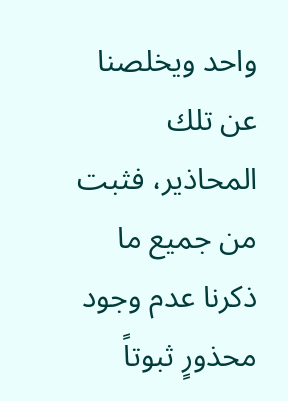واحد ويخلصنا عن تلك المحاذير، فثبت من جميع ما ذكرنا عدم وجود محذورٍ ثبوتاً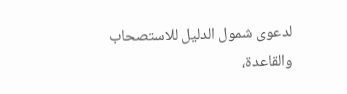لدعوى شمول الدليل للاستصحاب والقاعدة،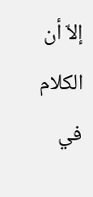إلاّ أن الكلام في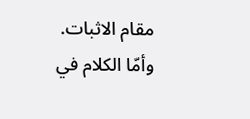مقام الاثبات.
وأمّا الكلام في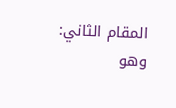المقام الثاني: وهو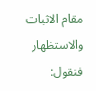مقام الاثبات والاستظهار فنقول: